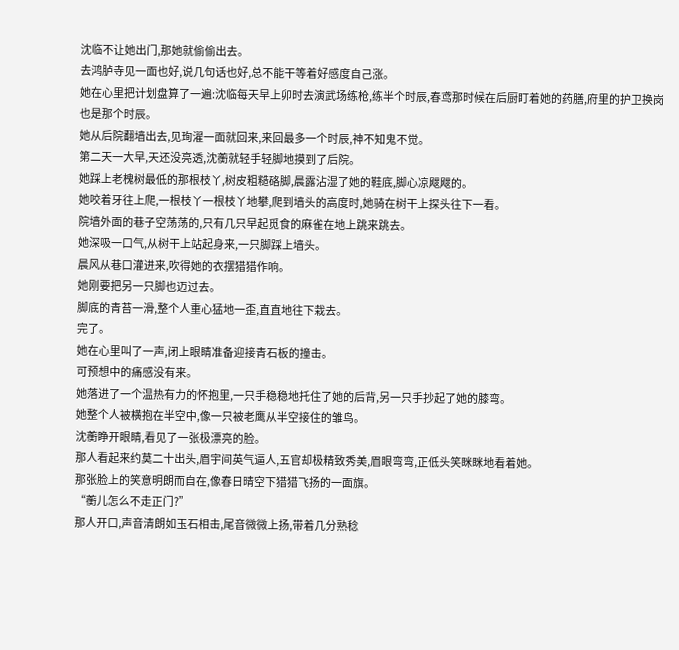沈临不让她出门,那她就偷偷出去。
去鸿胪寺见一面也好,说几句话也好,总不能干等着好感度自己涨。
她在心里把计划盘算了一遍:沈临每天早上卯时去演武场练枪,练半个时辰,春鸢那时候在后厨盯着她的药膳,府里的护卫换岗也是那个时辰。
她从后院翻墙出去,见珣濯一面就回来,来回最多一个时辰,神不知鬼不觉。
第二天一大早,天还没亮透,沈蘅就轻手轻脚地摸到了后院。
她踩上老槐树最低的那根枝丫,树皮粗糙硌脚,晨露沾湿了她的鞋底,脚心凉飕飕的。
她咬着牙往上爬,一根枝丫一根枝丫地攀,爬到墙头的高度时,她骑在树干上探头往下一看。
院墙外面的巷子空荡荡的,只有几只早起觅食的麻雀在地上跳来跳去。
她深吸一口气,从树干上站起身来,一只脚踩上墙头。
晨风从巷口灌进来,吹得她的衣摆猎猎作响。
她刚要把另一只脚也迈过去。
脚底的青苔一滑,整个人重心猛地一歪,直直地往下栽去。
完了。
她在心里叫了一声,闭上眼睛准备迎接青石板的撞击。
可预想中的痛感没有来。
她落进了一个温热有力的怀抱里,一只手稳稳地托住了她的后背,另一只手抄起了她的膝弯。
她整个人被横抱在半空中,像一只被老鹰从半空接住的雏鸟。
沈蘅睁开眼睛,看见了一张极漂亮的脸。
那人看起来约莫二十出头,眉宇间英气逼人,五官却极精致秀美,眉眼弯弯,正低头笑眯眯地看着她。
那张脸上的笑意明朗而自在,像春日晴空下猎猎飞扬的一面旗。
“蘅儿怎么不走正门?”
那人开口,声音清朗如玉石相击,尾音微微上扬,带着几分熟稔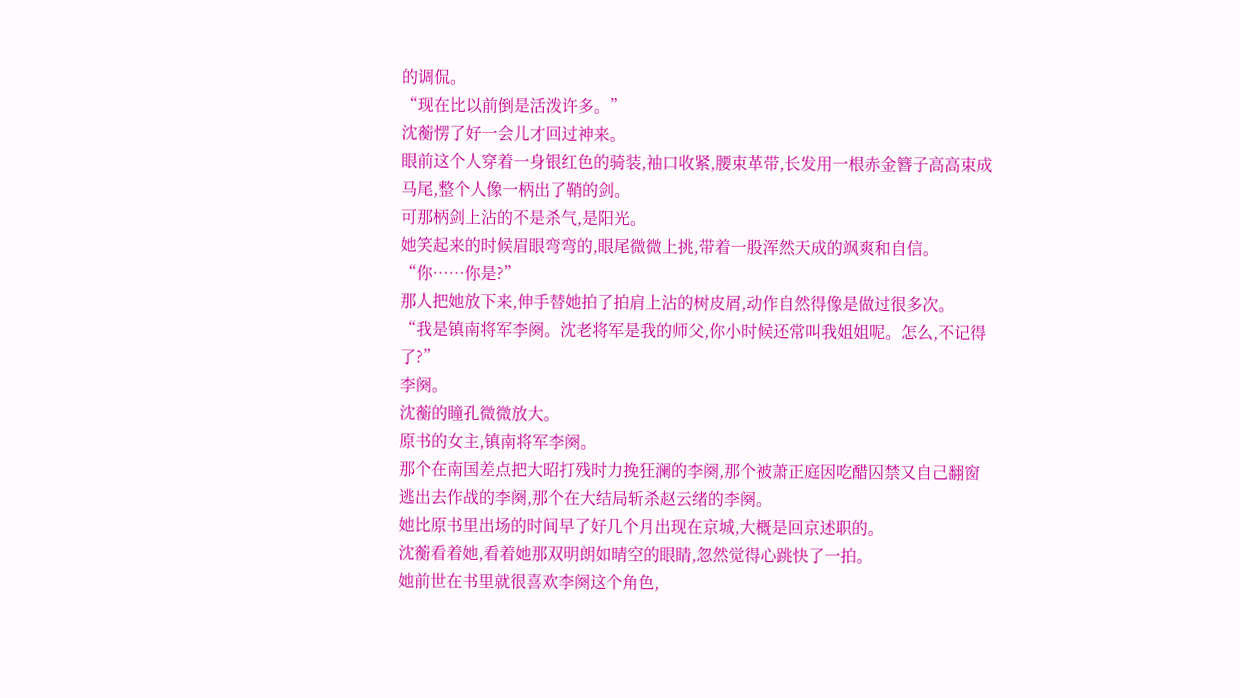的调侃。
“现在比以前倒是活泼许多。”
沈蘅愣了好一会儿才回过神来。
眼前这个人穿着一身银红色的骑装,袖口收紧,腰束革带,长发用一根赤金簪子高高束成马尾,整个人像一柄出了鞘的剑。
可那柄剑上沾的不是杀气,是阳光。
她笑起来的时候眉眼弯弯的,眼尾微微上挑,带着一股浑然天成的飒爽和自信。
“你……你是?”
那人把她放下来,伸手替她拍了拍肩上沾的树皮屑,动作自然得像是做过很多次。
“我是镇南将军李阕。沈老将军是我的师父,你小时候还常叫我姐姐呢。怎么,不记得了?”
李阕。
沈蘅的瞳孔微微放大。
原书的女主,镇南将军李阕。
那个在南国差点把大昭打残时力挽狂澜的李阕,那个被萧正庭因吃醋囚禁又自己翻窗逃出去作战的李阕,那个在大结局斩杀赵云绪的李阕。
她比原书里出场的时间早了好几个月出现在京城,大概是回京述职的。
沈蘅看着她,看着她那双明朗如晴空的眼睛,忽然觉得心跳快了一拍。
她前世在书里就很喜欢李阕这个角色,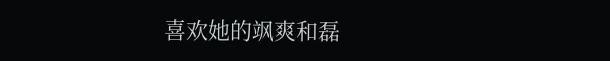喜欢她的飒爽和磊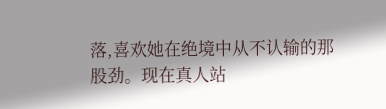落,喜欢她在绝境中从不认输的那股劲。现在真人站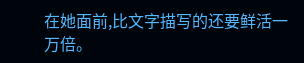在她面前,比文字描写的还要鲜活一万倍。